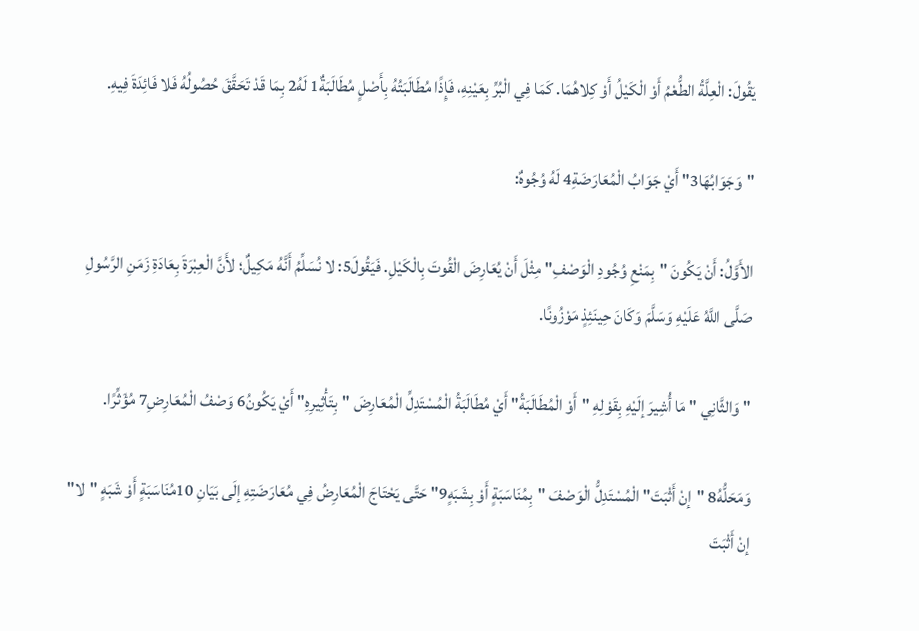يَقُولَ: الْعِلَّةُ الطُّعْمُ أَوْ الْكَيْلُ أَوْ كِلاهُمَا. كَمَا فِي الْبُرِّ بِعَيْنِهِ، فَإِذًا مُطَالَبَتُهُ بِأَصْلٍ مُطَالَبَةٌ1 لَهُ2 بِمَا قَدْ تَحَقَّقَ حُصُولُهُ فَلا فَائِدَةَ فِيهِ.

"وَجَوَابُهَا3" أَيْ جَوَابُ الْمُعَارَضَةِ4 لَهُ وُجُوهٌ:

الأَوَّلُ: أَنْ يَكُونَ "بِمَنْعِ وُجُودِ الْوَصْفِ" مِثْلَ أَنْ يُعَارِضَ الْقُوتَ بِالْكَيْلِ. فَيَقُولَ5: لا نُسَلِّمُ أَنَّهُ مَكِيلٌ؛ لأَنَّ الْعِبْرَةَ بِعَادَةِ زَمَنِ الرَّسُولِ صَلَّى اللَّهُ عَلَيْهِ وَسَلَّمَ وَكَانَ حِينَئِذٍ مَوْزُونًا.

" وَالثَّانِي " مَا أُشِيرَ إلَيْهِ بِقَوْلِهِ "أَوْ الْمُطَالَبَةُ" أَيْ مُطَالَبَةُ الْمُسْتَدِلِّ الْمُعَارِضَ "بِتَأْثِيرِهِ" أَيْ يَكُونُ6 وَصْفُ الْمُعَارِضِ7 مُؤَثِّرًا.

وَمَحَلُّهُ8 "إنْ أَثْبَتَ" الْمُسْتَدِلُّ الْوَصْفَ "بِمُنَاسَبَةٍ أَوْ بِشَبَهٍ9" حَتَّى يَحْتَاجَ الْمُعَارِضُ فِي مُعَارَضَتِهِ إلَى بَيَانِ 10مُنَاسَبَةٍ أَوْ شَبَهٍ "لا" إنْ أَثْبَتَ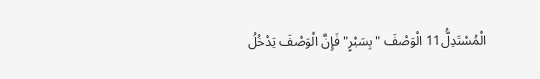الْمُسْتَدِلُّ11 الْوَصْفَ "بِسَبْرٍ" فَإِنَّ الْوَصْفَ يَدْخُلُ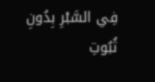فِي السَّبْرِ بِدُونِ ثُبُوتِ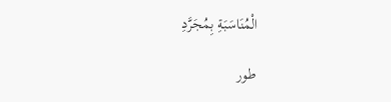الْمُنَاسَبَةِ بِمُجَرَّدِ

طور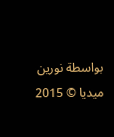بواسطة نورين ميديا © 2015